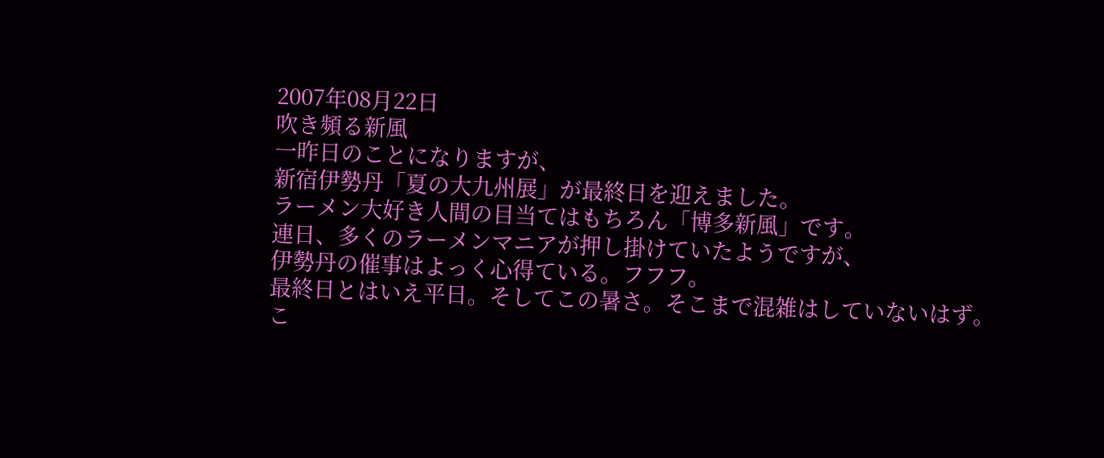2007年08月22日
吹き頻る新風
一昨日のことになりますが、
新宿伊勢丹「夏の大九州展」が最終日を迎えました。
ラーメン大好き人間の目当てはもちろん「博多新風」です。
連日、多くのラーメンマニアが押し掛けていたようですが、
伊勢丹の催事はよっく心得ている。フフフ。
最終日とはいえ平日。そしてこの暑さ。そこまで混雑はしていないはず。
こ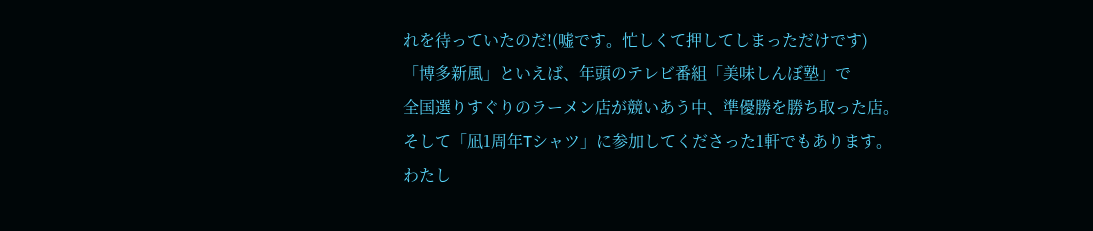れを待っていたのだ!(嘘です。忙しくて押してしまっただけです)
「博多新風」といえば、年頭のテレビ番組「美味しんぼ塾」で
全国選りすぐりのラーメン店が競いあう中、準優勝を勝ち取った店。
そして「凪1周年Tシャツ」に参加してくださった1軒でもあります。
わたし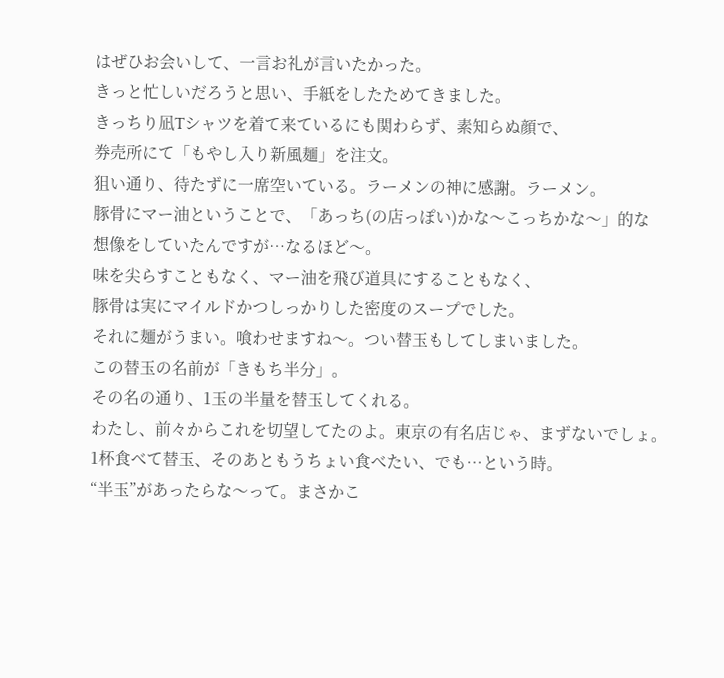はぜひお会いして、一言お礼が言いたかった。
きっと忙しいだろうと思い、手紙をしたためてきました。
きっちり凪Tシャツを着て来ているにも関わらず、素知らぬ顔で、
券売所にて「もやし入り新風麺」を注文。
狙い通り、待たずに一席空いている。ラーメンの神に感謝。ラーメン。
豚骨にマー油ということで、「あっち(の店っぽい)かな〜こっちかな〜」的な
想像をしていたんですが…なるほど〜。
味を尖らすこともなく、マー油を飛び道具にすることもなく、
豚骨は実にマイルドかつしっかりした密度のスープでした。
それに麺がうまい。喰わせますね〜。つい替玉もしてしまいました。
この替玉の名前が「きもち半分」。
その名の通り、1玉の半量を替玉してくれる。
わたし、前々からこれを切望してたのよ。東京の有名店じゃ、まずないでしょ。
1杯食べて替玉、そのあともうちょい食べたい、でも…という時。
“半玉”があったらな〜って。まさかこ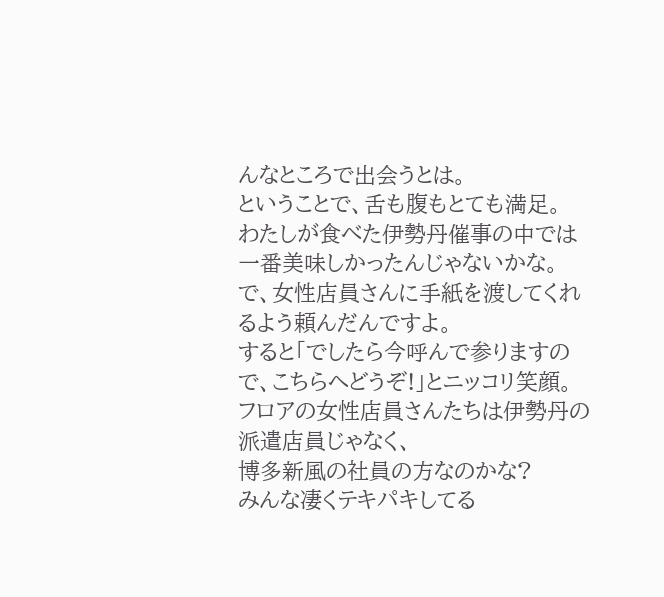んなところで出会うとは。
ということで、舌も腹もとても満足。
わたしが食べた伊勢丹催事の中では一番美味しかったんじゃないかな。
で、女性店員さんに手紙を渡してくれるよう頼んだんですよ。
すると「でしたら今呼んで参りますので、こちらへどうぞ!」とニッコリ笑顔。
フロアの女性店員さんたちは伊勢丹の派遣店員じゃなく、
博多新風の社員の方なのかな?
みんな凄くテキパキしてる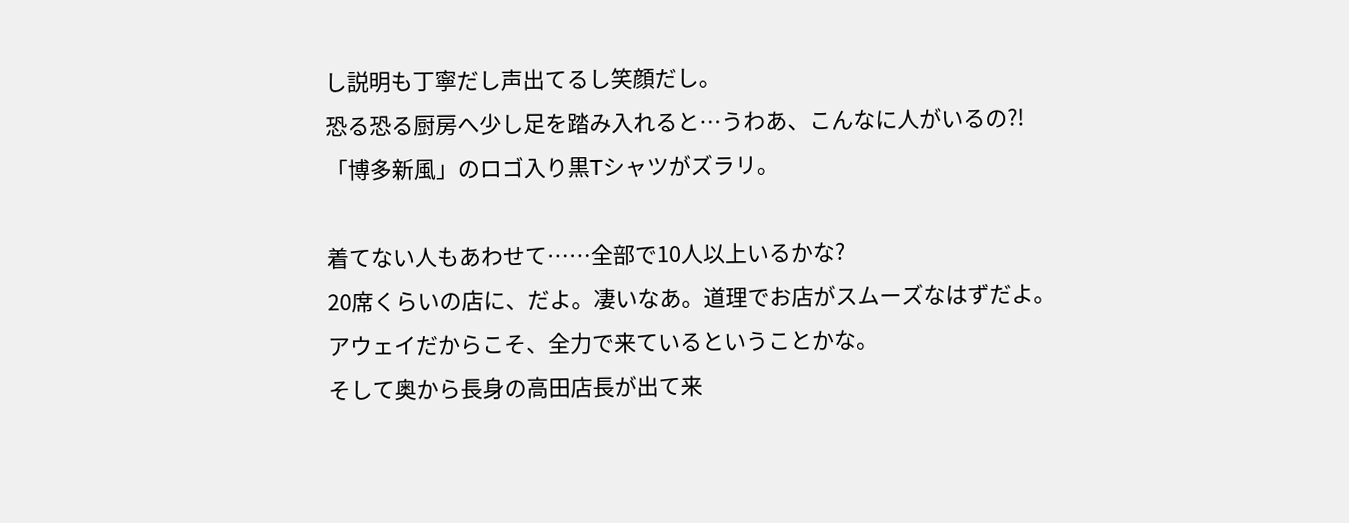し説明も丁寧だし声出てるし笑顔だし。
恐る恐る厨房へ少し足を踏み入れると…うわあ、こんなに人がいるの?!
「博多新風」のロゴ入り黒Tシャツがズラリ。

着てない人もあわせて……全部で10人以上いるかな?
20席くらいの店に、だよ。凄いなあ。道理でお店がスムーズなはずだよ。
アウェイだからこそ、全力で来ているということかな。
そして奥から長身の高田店長が出て来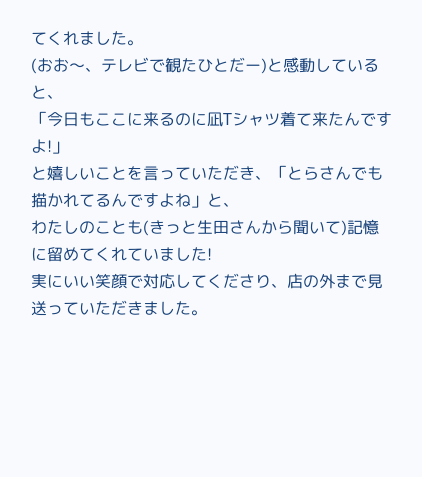てくれました。
(おお〜、テレビで観たひとだー)と感動していると、
「今日もここに来るのに凪Tシャツ着て来たんですよ!」
と嬉しいことを言っていただき、「とらさんでも描かれてるんですよね」と、
わたしのことも(きっと生田さんから聞いて)記憶に留めてくれていました!
実にいい笑顔で対応してくださり、店の外まで見送っていただきました。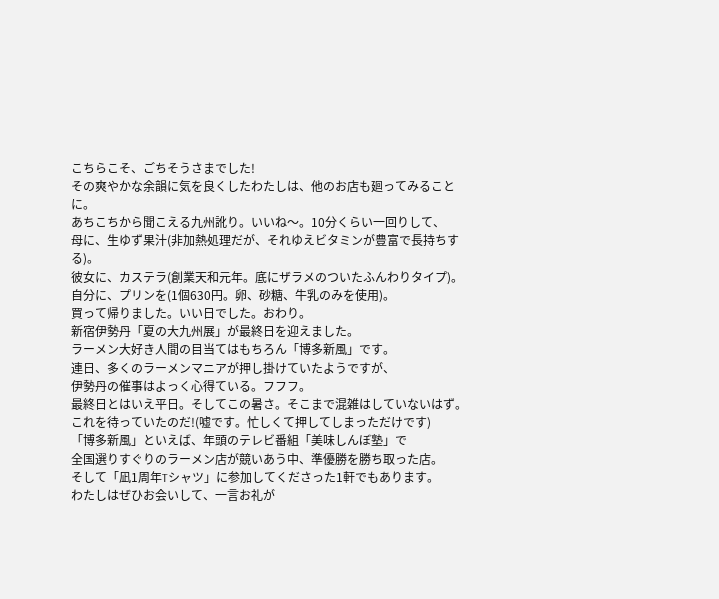こちらこそ、ごちそうさまでした!
その爽やかな余韻に気を良くしたわたしは、他のお店も廻ってみることに。
あちこちから聞こえる九州訛り。いいね〜。10分くらい一回りして、
母に、生ゆず果汁(非加熱処理だが、それゆえビタミンが豊富で長持ちする)。
彼女に、カステラ(創業天和元年。底にザラメのついたふんわりタイプ)。
自分に、プリンを(1個630円。卵、砂糖、牛乳のみを使用)。
買って帰りました。いい日でした。おわり。
新宿伊勢丹「夏の大九州展」が最終日を迎えました。
ラーメン大好き人間の目当てはもちろん「博多新風」です。
連日、多くのラーメンマニアが押し掛けていたようですが、
伊勢丹の催事はよっく心得ている。フフフ。
最終日とはいえ平日。そしてこの暑さ。そこまで混雑はしていないはず。
これを待っていたのだ!(嘘です。忙しくて押してしまっただけです)
「博多新風」といえば、年頭のテレビ番組「美味しんぼ塾」で
全国選りすぐりのラーメン店が競いあう中、準優勝を勝ち取った店。
そして「凪1周年Tシャツ」に参加してくださった1軒でもあります。
わたしはぜひお会いして、一言お礼が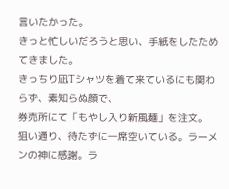言いたかった。
きっと忙しいだろうと思い、手紙をしたためてきました。
きっちり凪Tシャツを着て来ているにも関わらず、素知らぬ顔で、
券売所にて「もやし入り新風麺」を注文。
狙い通り、待たずに一席空いている。ラーメンの神に感謝。ラ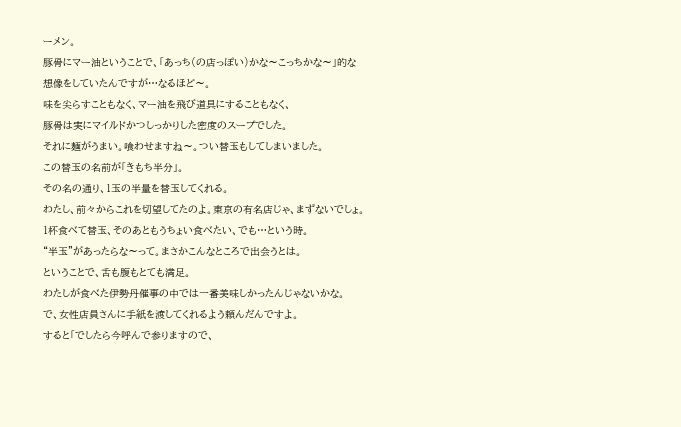ーメン。
豚骨にマー油ということで、「あっち(の店っぽい)かな〜こっちかな〜」的な
想像をしていたんですが…なるほど〜。
味を尖らすこともなく、マー油を飛び道具にすることもなく、
豚骨は実にマイルドかつしっかりした密度のスープでした。
それに麺がうまい。喰わせますね〜。つい替玉もしてしまいました。
この替玉の名前が「きもち半分」。
その名の通り、1玉の半量を替玉してくれる。
わたし、前々からこれを切望してたのよ。東京の有名店じゃ、まずないでしょ。
1杯食べて替玉、そのあともうちょい食べたい、でも…という時。
“半玉”があったらな〜って。まさかこんなところで出会うとは。
ということで、舌も腹もとても満足。
わたしが食べた伊勢丹催事の中では一番美味しかったんじゃないかな。
で、女性店員さんに手紙を渡してくれるよう頼んだんですよ。
すると「でしたら今呼んで参りますので、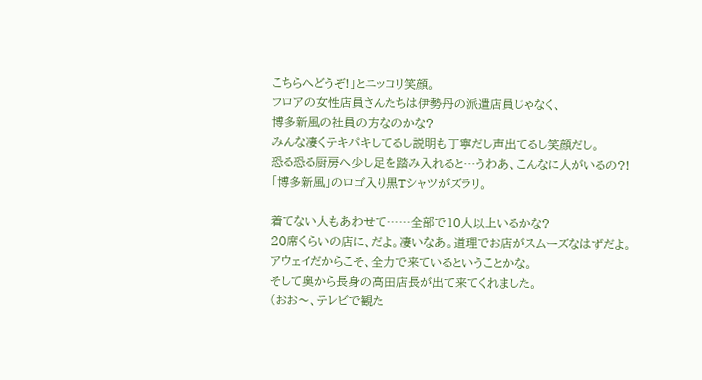こちらへどうぞ!」とニッコリ笑顔。
フロアの女性店員さんたちは伊勢丹の派遣店員じゃなく、
博多新風の社員の方なのかな?
みんな凄くテキパキしてるし説明も丁寧だし声出てるし笑顔だし。
恐る恐る厨房へ少し足を踏み入れると…うわあ、こんなに人がいるの?!
「博多新風」のロゴ入り黒Tシャツがズラリ。

着てない人もあわせて……全部で10人以上いるかな?
20席くらいの店に、だよ。凄いなあ。道理でお店がスムーズなはずだよ。
アウェイだからこそ、全力で来ているということかな。
そして奥から長身の高田店長が出て来てくれました。
(おお〜、テレビで観た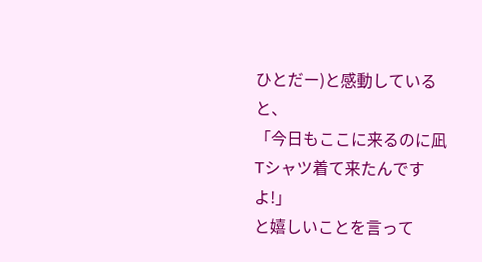ひとだー)と感動していると、
「今日もここに来るのに凪Tシャツ着て来たんですよ!」
と嬉しいことを言って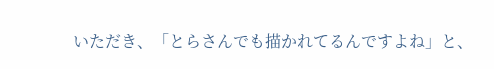いただき、「とらさんでも描かれてるんですよね」と、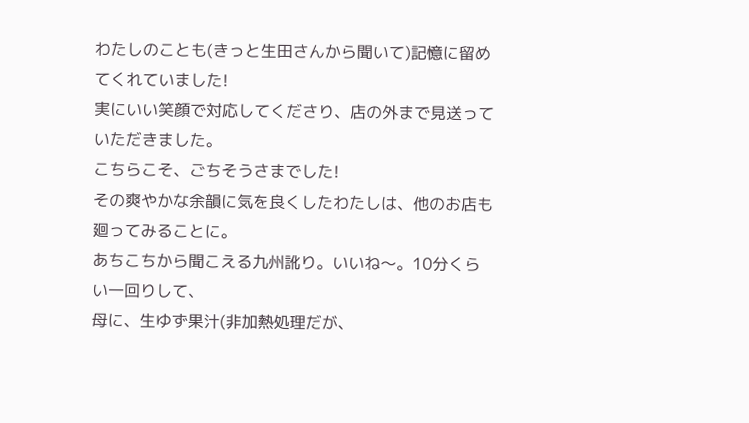わたしのことも(きっと生田さんから聞いて)記憶に留めてくれていました!
実にいい笑顔で対応してくださり、店の外まで見送っていただきました。
こちらこそ、ごちそうさまでした!
その爽やかな余韻に気を良くしたわたしは、他のお店も廻ってみることに。
あちこちから聞こえる九州訛り。いいね〜。10分くらい一回りして、
母に、生ゆず果汁(非加熱処理だが、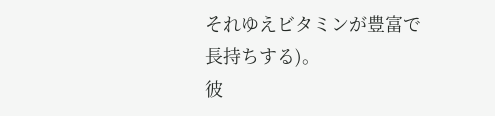それゆえビタミンが豊富で長持ちする)。
彼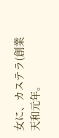女に、カステラ(創業天和元年。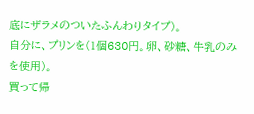底にザラメのついたふんわりタイプ)。
自分に、プリンを(1個630円。卵、砂糖、牛乳のみを使用)。
買って帰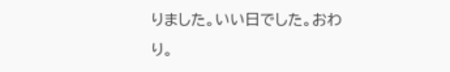りました。いい日でした。おわり。